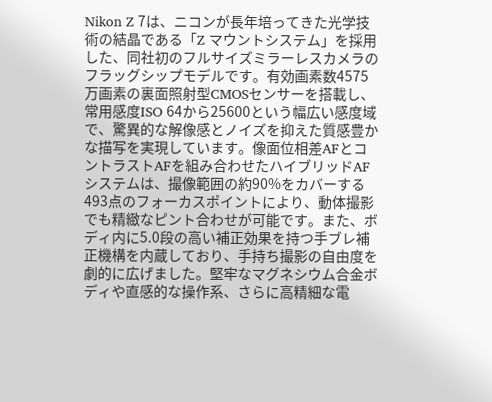Nikon Z 7は、ニコンが長年培ってきた光学技術の結晶である「Z マウントシステム」を採用した、同社初のフルサイズミラーレスカメラのフラッグシップモデルです。有効画素数4575万画素の裏面照射型CMOSセンサーを搭載し、常用感度ISO 64から25600という幅広い感度域で、驚異的な解像感とノイズを抑えた質感豊かな描写を実現しています。像面位相差AFとコントラストAFを組み合わせたハイブリッドAFシステムは、撮像範囲の約90%をカバーする493点のフォーカスポイントにより、動体撮影でも精緻なピント合わせが可能です。また、ボディ内に5.0段の高い補正効果を持つ手ブレ補正機構を内蔵しており、手持ち撮影の自由度を劇的に広げました。堅牢なマグネシウム合金ボディや直感的な操作系、さらに高精細な電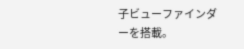子ビューファインダーを搭載。